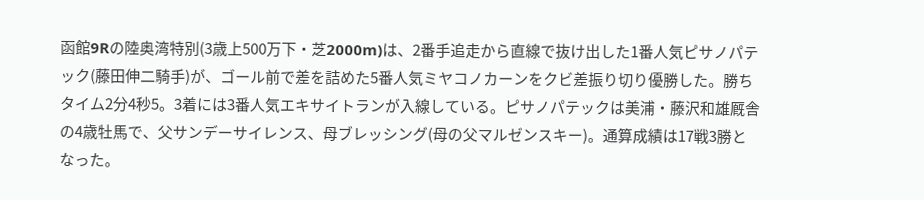函館9Rの陸奥湾特別(3歳上500万下・芝2000m)は、2番手追走から直線で抜け出した1番人気ピサノパテック(藤田伸二騎手)が、ゴール前で差を詰めた5番人気ミヤコノカーンをクビ差振り切り優勝した。勝ちタイム2分4秒5。3着には3番人気エキサイトランが入線している。ピサノパテックは美浦・藤沢和雄厩舎の4歳牡馬で、父サンデーサイレンス、母ブレッシング(母の父マルゼンスキー)。通算成績は17戦3勝となった。